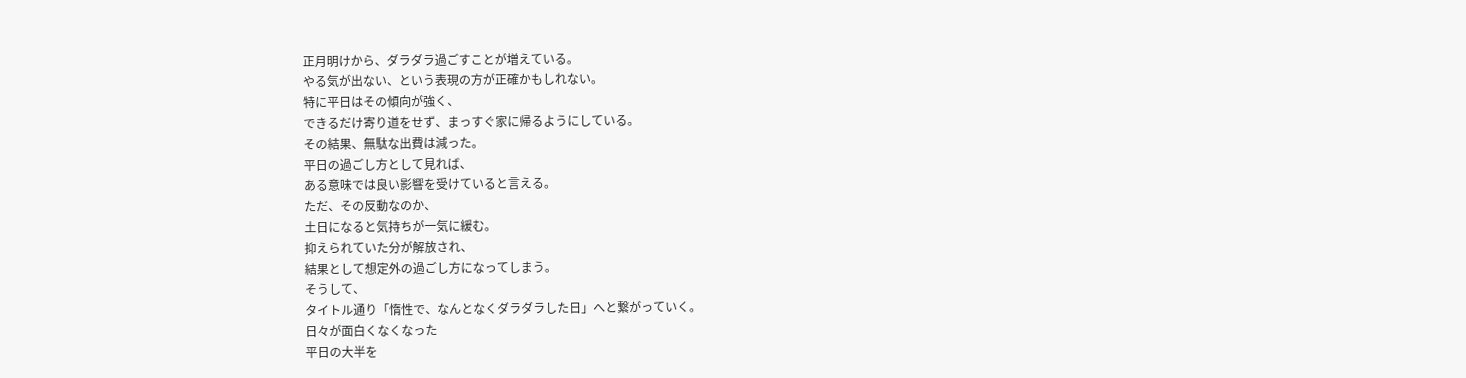正月明けから、ダラダラ過ごすことが増えている。
やる気が出ない、という表現の方が正確かもしれない。
特に平日はその傾向が強く、
できるだけ寄り道をせず、まっすぐ家に帰るようにしている。
その結果、無駄な出費は減った。
平日の過ごし方として見れば、
ある意味では良い影響を受けていると言える。
ただ、その反動なのか、
土日になると気持ちが一気に緩む。
抑えられていた分が解放され、
結果として想定外の過ごし方になってしまう。
そうして、
タイトル通り「惰性で、なんとなくダラダラした日」へと繋がっていく。
日々が面白くなくなった
平日の大半を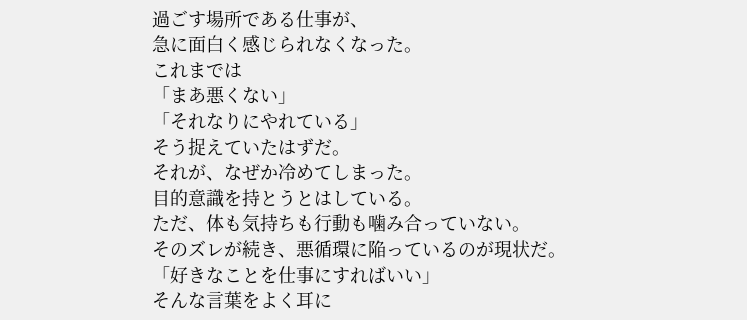過ごす場所である仕事が、
急に面白く感じられなくなった。
これまでは
「まあ悪くない」
「それなりにやれている」
そう捉えていたはずだ。
それが、なぜか冷めてしまった。
目的意識を持とうとはしている。
ただ、体も気持ちも行動も噛み合っていない。
そのズレが続き、悪循環に陥っているのが現状だ。
「好きなことを仕事にすればいい」
そんな言葉をよく耳に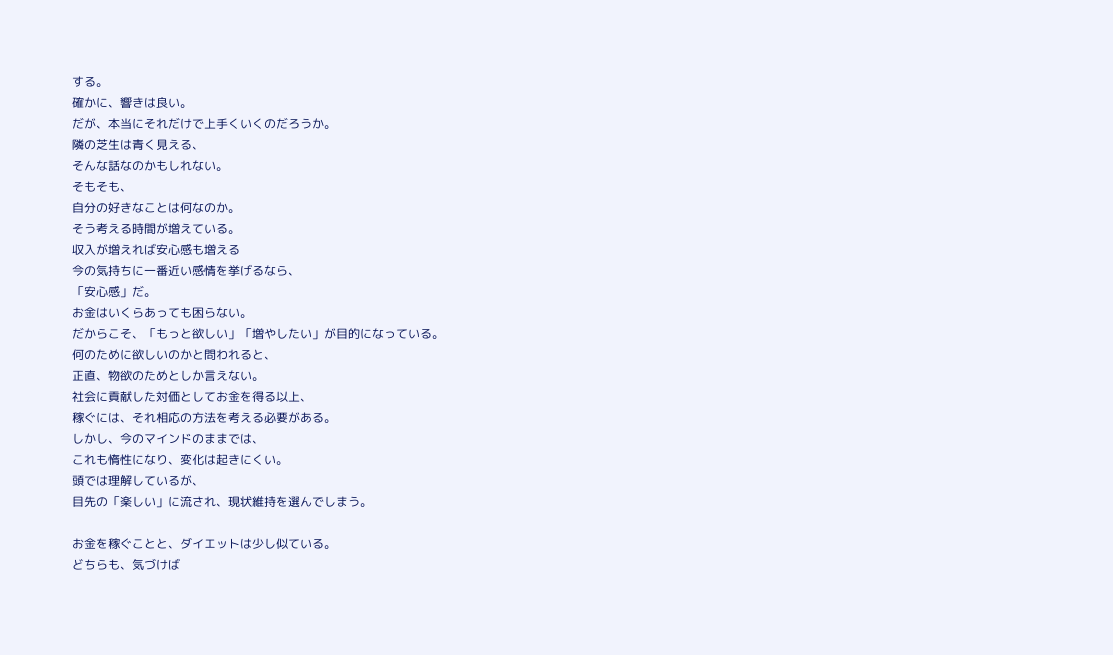する。
確かに、響きは良い。
だが、本当にそれだけで上手くいくのだろうか。
隣の芝生は青く見える、
そんな話なのかもしれない。
そもそも、
自分の好きなことは何なのか。
そう考える時間が増えている。
収入が増えれば安心感も増える
今の気持ちに一番近い感情を挙げるなら、
「安心感」だ。
お金はいくらあっても困らない。
だからこそ、「もっと欲しい」「増やしたい」が目的になっている。
何のために欲しいのかと問われると、
正直、物欲のためとしか言えない。
社会に貢献した対価としてお金を得る以上、
稼ぐには、それ相応の方法を考える必要がある。
しかし、今のマインドのままでは、
これも惰性になり、変化は起きにくい。
頭では理解しているが、
目先の「楽しい」に流され、現状維持を選んでしまう。

お金を稼ぐことと、ダイエットは少し似ている。
どちらも、気づけば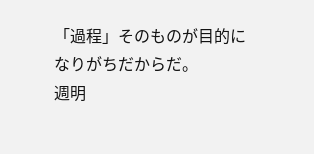「過程」そのものが目的になりがちだからだ。
週明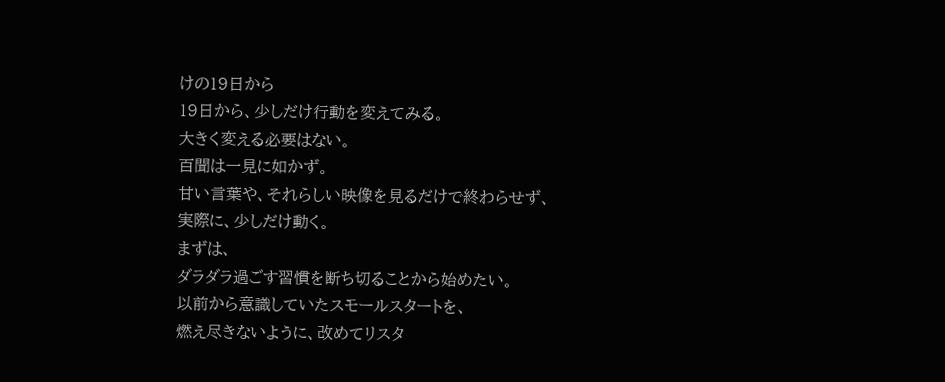けの19日から
19日から、少しだけ行動を変えてみる。
大きく変える必要はない。
百聞は一見に如かず。
甘い言葉や、それらしい映像を見るだけで終わらせず、
実際に、少しだけ動く。
まずは、
ダラダラ過ごす習慣を断ち切ることから始めたい。
以前から意識していたスモールスタートを、
燃え尽きないように、改めてリスタ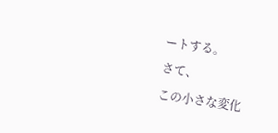ートする。
さて、
この小さな変化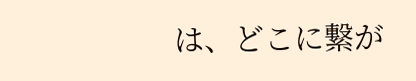は、どこに繋が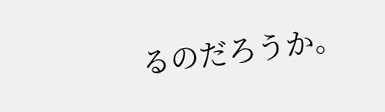るのだろうか。